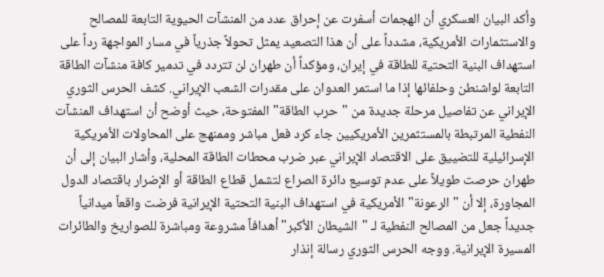وأكد البيان العسكري أن الهجمات أسفرت عن إحراق عدد من المنشآت الحيوية التابعة للمصالح والاستثمارات الأمريكية، مشدداً على أن هذا التصعيد يمثل تحولاً جذرياً في مسار المواجهة رداً على استهداف البنية التحتية للطاقة في إيران، ومؤكداً أن طهران لن تتردد في تدمير كافة منشآت الطاقة التابعة لواشنطن وحلفائها إذا ما استمر العدوان على مقدرات الشعب الإيراني. كشف الحرس الثوري الإيراني عن تفاصيل مرحلة جديدة من "حرب الطاقة" المفتوحة، حيث أوضح أن استهداف المنشآت النفطية المرتبطة بالمستثمرين الأمريكيين جاء كرد فعل مباشر وممنهج على المحاولات الأمريكية الإسرائيلية للتضييق على الاقتصاد الإيراني عبر ضرب محطات الطاقة المحلية، وأشار البيان إلى أن طهران حرصت طويلاً على عدم توسيع دائرة الصراع لتشمل قطاع الطاقة أو الإضرار باقتصاد الدول المجاورة، إلا أن "الرعونة" الأمريكية في استهداف البنية التحتية الإيرانية فرضت واقعاً ميدانياً جديداً جعل من المصالح النفطية لـ "الشيطان الأكبر" أهدافاً مشروعة ومباشرة للصواريخ والطائرات المسيرة الإيرانية. ووجه الحرس الثوري رسالة إنذار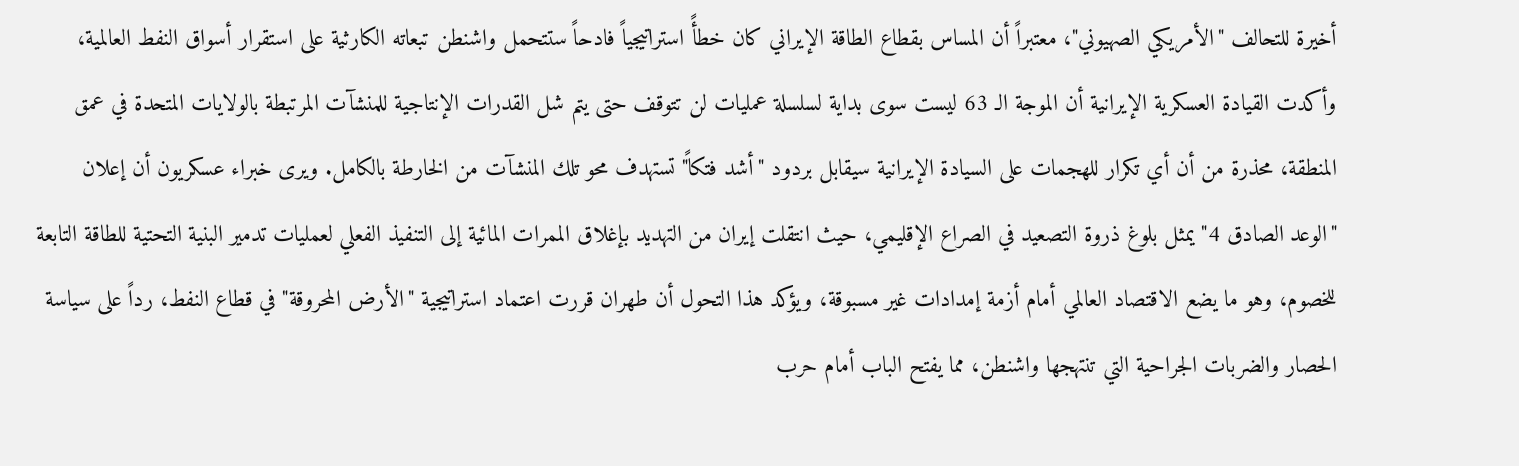أخيرة للتحالف "الأمريكي الصهيوني"، معتبراً أن المساس بقطاع الطاقة الإيراني كان خطأً استراتيجياً فادحاً ستتحمل واشنطن تبعاته الكارثية على استقرار أسواق النفط العالمية، وأكدت القيادة العسكرية الإيرانية أن الموجة الـ 63 ليست سوى بداية لسلسلة عمليات لن تتوقف حتى يتم شل القدرات الإنتاجية للمنشآت المرتبطة بالولايات المتحدة في عمق المنطقة، محذرة من أن أي تكرار للهجمات على السيادة الإيرانية سيقابل بردود "أشد فتكاً" تستهدف محو تلك المنشآت من الخارطة بالكامل. ويرى خبراء عسكريون أن إعلان "الوعد الصادق 4" يمثل بلوغ ذروة التصعيد في الصراع الإقليمي، حيث انتقلت إيران من التهديد بإغلاق الممرات المائية إلى التنفيذ الفعلي لعمليات تدمير البنية التحتية للطاقة التابعة للخصوم، وهو ما يضع الاقتصاد العالمي أمام أزمة إمدادات غير مسبوقة، ويؤكد هذا التحول أن طهران قررت اعتماد استراتيجية "الأرض المحروقة" في قطاع النفط، رداً على سياسة الحصار والضربات الجراحية التي تنتهجها واشنطن، مما يفتح الباب أمام حرب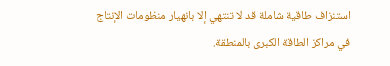استنزاف طاقية شاملة قد لا تنتهي إلا بانهيار منظومات الإنتاج في مراكز الطاقة الكبرى بالمنطقة.